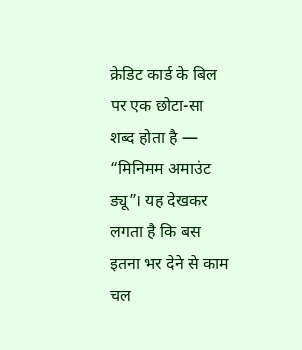क्रेडिट कार्ड के बिल पर एक छोटा-सा शब्द होता है — “मिनिमम अमाउंट ड्यू”। यह देखकर लगता है कि बस इतना भर देने से काम चल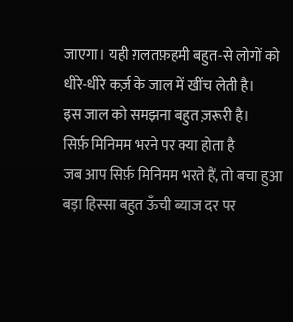जाएगा। यही ग़लतफ़हमी बहुत-से लोगों को धीरे-धीरे कर्ज़ के जाल में खींच लेती है।
इस जाल को समझना बहुत ज़रूरी है।
सिर्फ़ मिनिमम भरने पर क्या होता है
जब आप सिर्फ़ मिनिमम भरते हैं, तो बचा हुआ बड़ा हिस्सा बहुत ऊँची ब्याज दर पर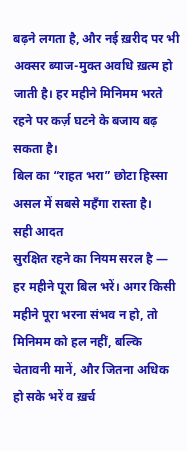बढ़ने लगता है, और नई ख़रीद पर भी अक्सर ब्याज-मुक्त अवधि ख़त्म हो जाती है। हर महीने मिनिमम भरते रहने पर कर्ज़ घटने के बजाय बढ़ सकता है।
बिल का “राहत भरा” छोटा हिस्सा असल में सबसे महँगा रास्ता है।
सही आदत
सुरक्षित रहने का नियम सरल है — हर महीने पूरा बिल भरें। अगर किसी महीने पूरा भरना संभव न हो, तो मिनिमम को हल नहीं, बल्कि चेतावनी मानें, और जितना अधिक हो सके भरें व ख़र्च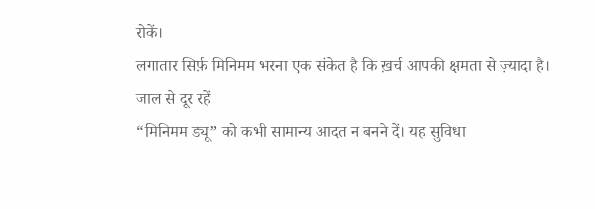रोकें।
लगातार सिर्फ़ मिनिमम भरना एक संकेत है कि ख़र्च आपकी क्षमता से ज़्यादा है।
जाल से दूर रहें
“मिनिमम ड्यू” को कभी सामान्य आदत न बनने दें। यह सुविधा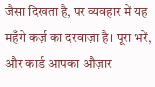जैसा दिखता है, पर व्यवहार में यह महँगे कर्ज़ का दरवाज़ा है। पूरा भरें, और कार्ड आपका औज़ार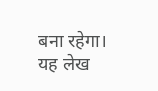बना रहेगा।
यह लेख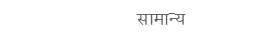सामान्य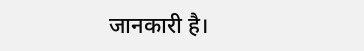जानकारी है।